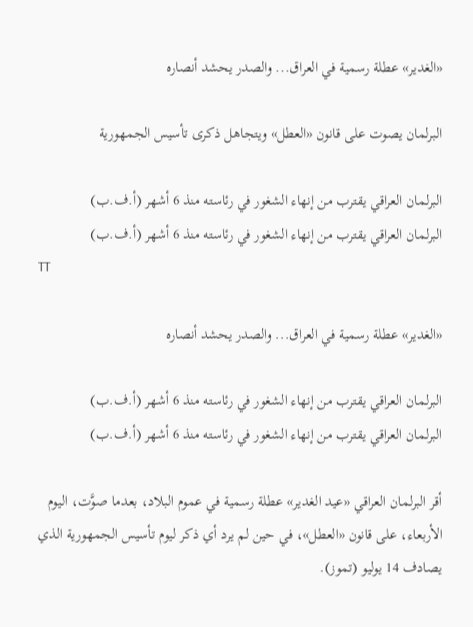«الغدير» عطلة رسمية في العراق... والصدر يحشد أنصاره

البرلمان يصوت على قانون «العطل» ويتجاهل ذكرى تأسيس الجمهورية

البرلمان العراقي يقترب من إنهاء الشغور في رئاسته منذ 6 أشهر (أ.ف.ب)
البرلمان العراقي يقترب من إنهاء الشغور في رئاسته منذ 6 أشهر (أ.ف.ب)
TT

«الغدير» عطلة رسمية في العراق... والصدر يحشد أنصاره

البرلمان العراقي يقترب من إنهاء الشغور في رئاسته منذ 6 أشهر (أ.ف.ب)
البرلمان العراقي يقترب من إنهاء الشغور في رئاسته منذ 6 أشهر (أ.ف.ب)

أقر البرلمان العراقي «عيد الغدير» عطلة رسمية في عموم البلاد، بعدما صوَّت، اليوم الأربعاء، على قانون «العطل»، في حين لم يرد أي ذكر ليوم تأسيس الجمهورية الذي يصادف 14 يوليو (تموز).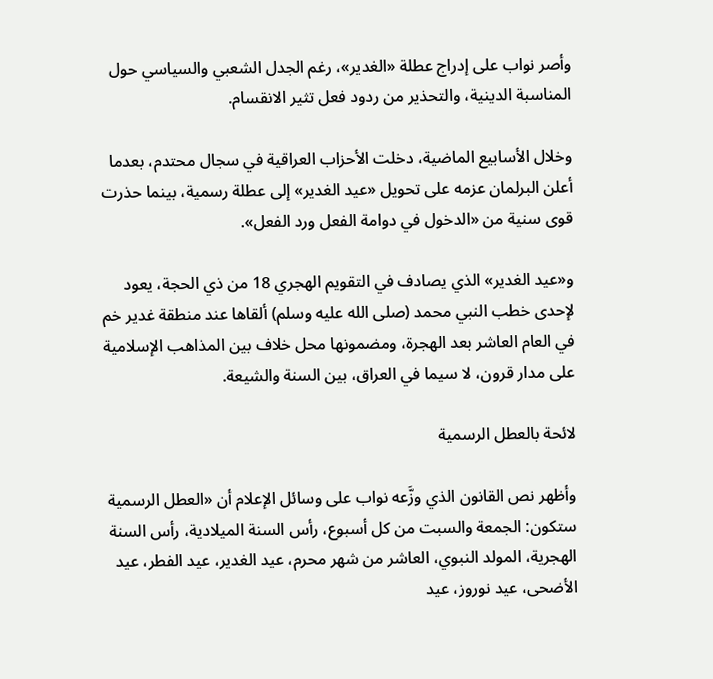وأصر نواب على إدراج عطلة «الغدير»، رغم الجدل الشعبي والسياسي حول المناسبة الدينية، والتحذير من ردود فعل تثير الانقسام.

وخلال الأسابيع الماضية، دخلت الأحزاب العراقية في سجال محتدم، بعدما أعلن البرلمان عزمه على تحويل «عيد الغدير» إلى عطلة رسمية، بينما حذرت قوى سنية من «الدخول في دوامة الفعل ورد الفعل».

و«عيد الغدير» الذي يصادف في التقويم الهجري 18 من ذي الحجة، يعود لإحدى خطب النبي محمد (صلى الله عليه وسلم) ألقاها عند منطقة غدير خم في العام العاشر بعد الهجرة، ومضمونها محل خلاف بين المذاهب الإسلامية على مدار قرون، لا سيما في العراق، بين السنة والشيعة.

لائحة بالعطل الرسمية

وأظهر نص القانون الذي وزَّعه نواب على وسائل الإعلام أن «العطل الرسمية ستكون: الجمعة والسبت من كل أسبوع، رأس السنة الميلادية، رأس السنة الهجرية، المولد النبوي، العاشر من شهر محرم، عيد الغدير، عيد الفطر، عيد الأضحى، عيد نوروز، عيد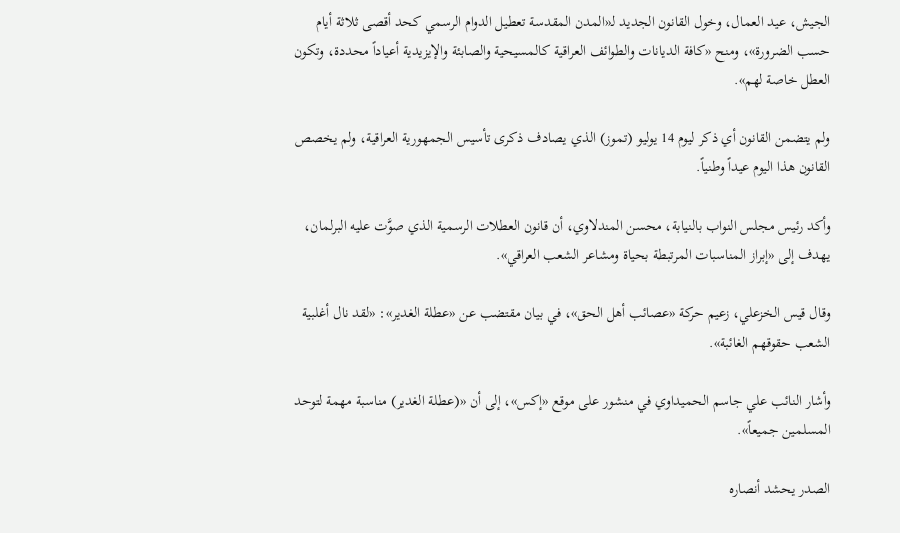الجيش، عيد العمال، وخول القانون الجديد لـ«المدن المقدسة تعطيل الدوام الرسمي كحد أقصى ثلاثة أيام حسب الضرورة»، ومنح «كافة الديانات والطوائف العراقية كالمسيحية والصابئة والإيزيدية أعياداً محددة، وتكون العطل خاصة لهم».

ولم يتضمن القانون أي ذكر ليوم 14 يوليو (تموز) الذي يصادف ذكرى تأسيس الجمهورية العراقية، ولم يخصص القانون هذا اليوم عيداً وطنياً.

وأكد رئيس مجلس النواب بالنيابة، محسن المندلاوي، أن قانون العطلات الرسمية الذي صوَّت عليه البرلمان، يهدف إلى «إبراز المناسبات المرتبطة بحياة ومشاعر الشعب العراقي».

وقال قيس الخزعلي، زعيم حركة «عصائب أهل الحق»، في بيان مقتضب عن «عطلة الغدير»: «لقد نال أغلبية الشعب حقوقهم الغائبة».

وأشار النائب علي جاسم الحميداوي في منشور على موقع «إكس»، إلى أن «(عطلة الغدير) مناسبة مهمة لتوحد المسلمين جميعاً».

الصدر يحشد أنصاره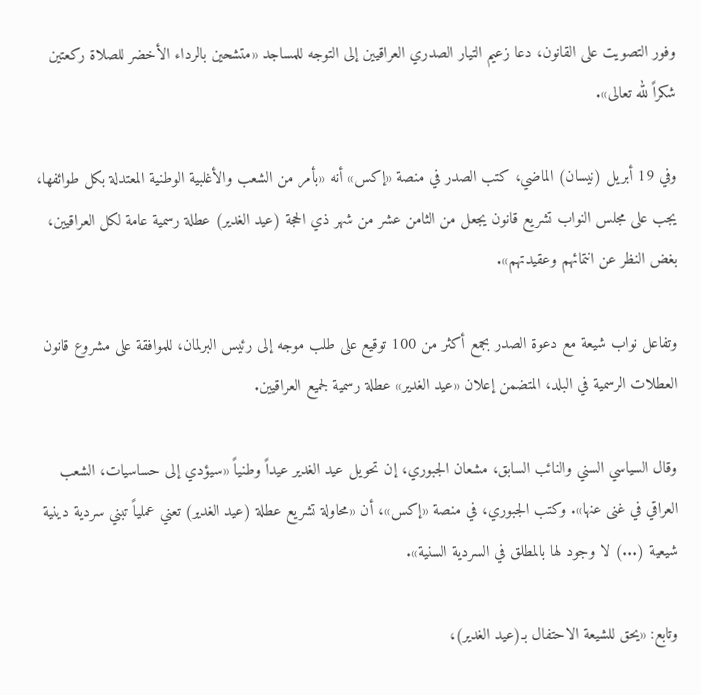وفور التصويت على القانون، دعا زعيم التيار الصدري العراقيين إلى التوجه للمساجد «متشحين بالرداء الأخضر للصلاة ركعتين شكراً لله تعالى».

وفي 19 أبريل (نيسان) الماضي، كتب الصدر في منصة «إكس» أنه «بأمر من الشعب والأغلبية الوطنية المعتدلة بكل طوائفها، يجب على مجلس النواب تشريع قانون يجعل من الثامن عشر من شهر ذي الحجة (عيد الغدير) عطلة رسمية عامة لكل العراقيين، بغض النظر عن انتمائهم وعقيدتهم».

وتفاعل نواب شيعة مع دعوة الصدر بجمع أكثر من 100 توقيع على طلب موجه إلى رئيس البرلمان، للموافقة على مشروع قانون العطلات الرسمية في البلد، المتضمن إعلان «عيد الغدير» عطلة رسمية لجميع العراقيين.

وقال السياسي السني والنائب السابق، مشعان الجبوري، إن تحويل عيد الغدير عيداً وطنياً «سيؤدي إلى حساسيات، الشعب العراقي في غنى عنها». وكتب الجبوري، في منصة «إكس»، أن «محاولة تشريع عطلة (عيد الغدير) تعني عملياً تبني سردية دينية شيعية (...) لا وجود لها بالمطلق في السردية السنية».

وتابع: «يحق للشيعة الاحتفال بـ(عيد الغدير)،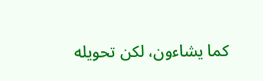كما يشاءون، لكن تحويله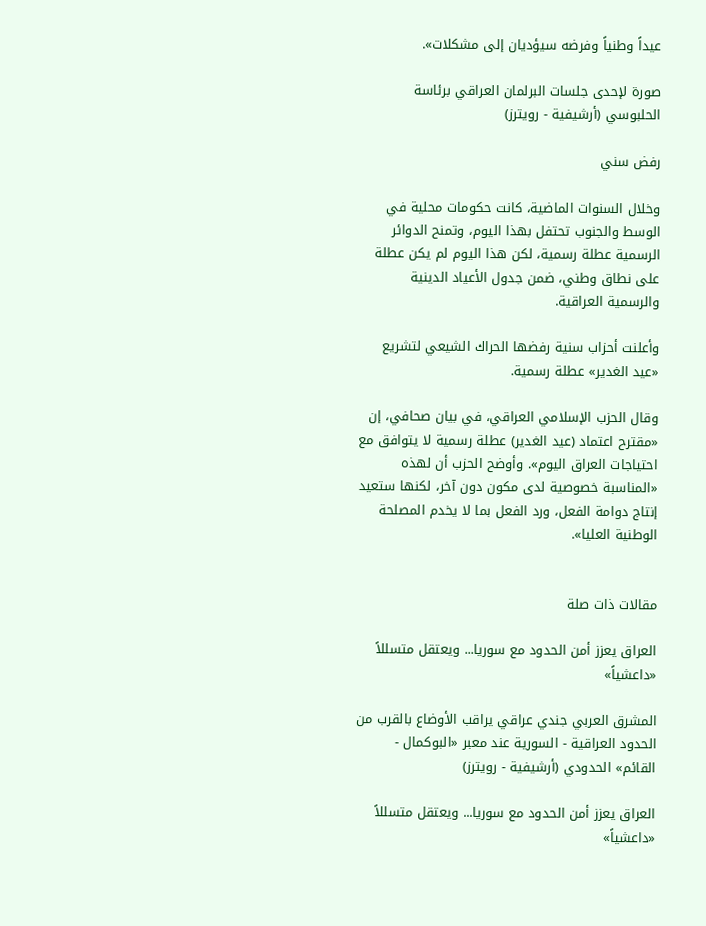عيداً وطنياً وفرضه سيؤديان إلى مشكلات».

صورة لإحدى جلسات البرلمان العراقي برئاسة الحلبوسي (أرشيفية - رويترز)

رفض سني

وخلال السنوات الماضية، كانت حكومات محلية في الوسط والجنوب تحتفل بهذا اليوم، وتمنح الدوائر الرسمية عطلة رسمية، لكن هذا اليوم لم يكن عطلة على نطاق وطني، ضمن جدول الأعياد الدينية والرسمية العراقية.

وأعلنت أحزاب سنية رفضها الحراك الشيعي لتشريع «عيد الغدير» عطلة رسمية.

وقال الحزب الإسلامي العراقي، في بيان صحافي، إن «مقترح اعتماد (عيد الغدير) عطلة رسمية لا يتوافق مع احتياجات العراق اليوم». وأوضح الحزب أن لهذه «المناسبة خصوصية لدى مكون دون آخر، لكنها ستعيد إنتاج دوامة الفعل، ورد الفعل بما لا يخدم المصلحة الوطنية العليا».


مقالات ذات صلة

العراق يعزز أمن الحدود مع سوريا... ويعتقل متسللاً «داعشياً»

المشرق العربي جندي عراقي يراقب الأوضاع بالقرب من الحدود العراقية - السورية عند معبر «البوكمال - القائم» الحدودي (أرشيفية - رويترز)

العراق يعزز أمن الحدود مع سوريا... ويعتقل متسللاً «داعشياً»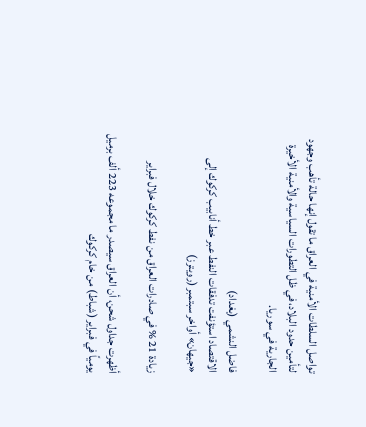تواصل السلطات الأمنية في العراق ما تقول إنها حالة تأهب وجهود لتأمين حدود البلاد، في ظل التطورات السياسية والأمنية الأخيرة الجارية في سوريا.

فاضل النشمي (بغداد)
الاقتصاد استؤنفت تدفقات النفط عبر خط أنابيب كركوك إلى «جيهان» أواخر سبتمبر (رويترز)

زيادة 21 % في صادرات العراق من نفط كركوك خلال فبراير

أظهرت جداول شحن، أن العراق سيصدر ما مجموعه 223 ألف برميل يومياً في فبراير (شباط) من خام ‌كركوك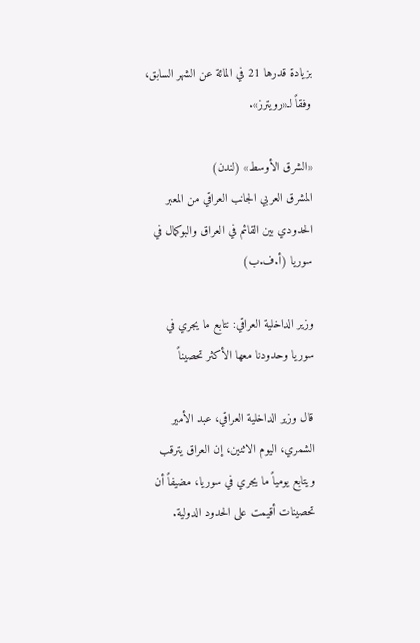بزيادة ‌قدرها ‌21 في المائة عن ‌الشهر السابق، وفقاً لـ«رويترز».

«الشرق الأوسط» (لندن)
المشرق العربي الجانب العراقي من المعبر الحدودي بين القائم في العراق والبوكمال في سوريا (أ.ف.ب)

وزير الداخلية العراقي: نتابع ما يجري في سوريا وحدودنا معها الأكثر تحصيناً

قال وزير الداخلية العراقي، عبد الأمير الشمري، اليوم الاثنين، إن العراق يترقب ويتابع يومياً ما يجري في سوريا، مضيفاً أن تحصينات أقيمت على الحدود الدولية.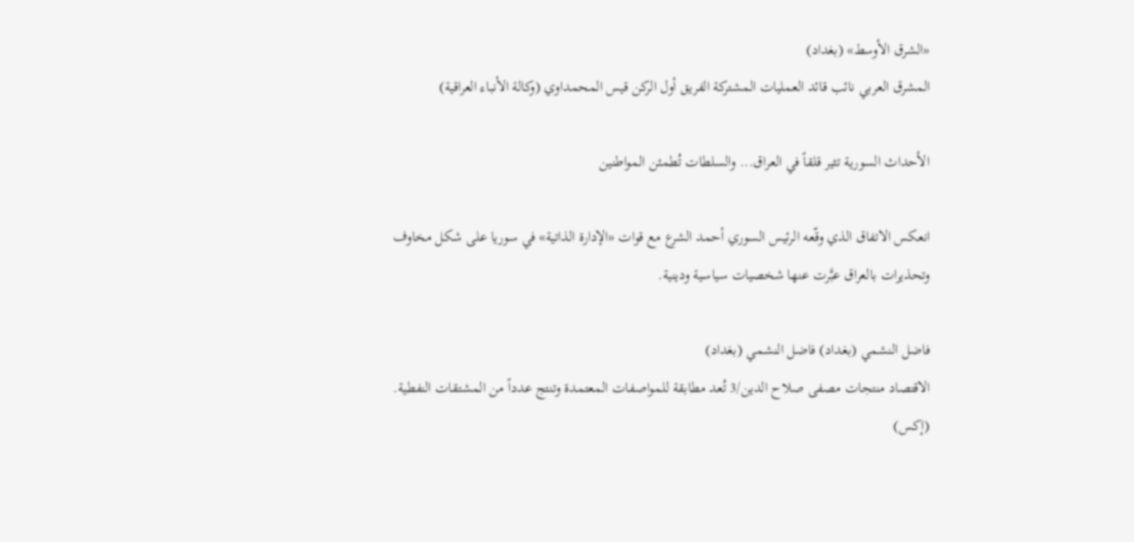«الشرق الأوسط» (بغداد)
المشرق العربي نائب قائد العمليات المشتركة الفريق أول الركن قيس المحمداوي (وكالة الأنباء العراقية)

الأحداث السورية تثير قلقاً في العراق... والسلطات تُطمئن المواطنين

انعكس الاتفاق الذي وقّعه الرئيس السوري أحمد الشرع مع قوات «الإدارة الذاتية» في سوريا على شكل مخاوف وتحذيرات بالعراق عبَّرت عنها شخصيات سياسية ودينية.

فاضل النشمي (بغداد) فاضل النشمي (بغداد)
الاقتصاد منتجات مصفى صلاح الدين/3 تُعد مطابقة للمواصفات المعتمدة وتنتج عدداً من المشتقات النفطية. (إكس)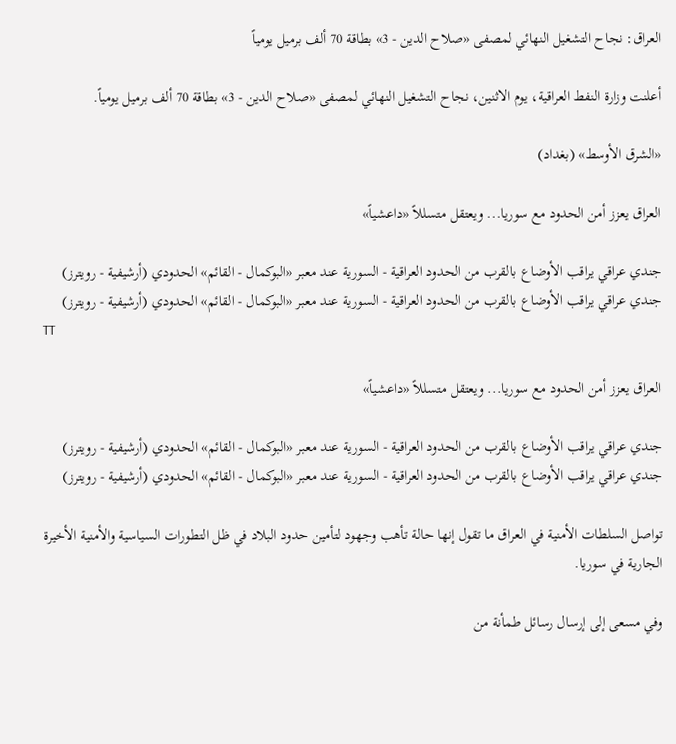العراق: نجاح التشغيل النهائي لمصفى «صلاح الدين - 3» بطاقة 70 ألف برميل يومياً

أعلنت وزارة النفط العراقية، يوم الاثنين، نجاح التشغيل النهائي لمصفى «صلاح الدين - 3» بطاقة 70 ألف برميل يومياً.

«الشرق الأوسط» (بغداد)

العراق يعزز أمن الحدود مع سوريا... ويعتقل متسللاً «داعشياً»

جندي عراقي يراقب الأوضاع بالقرب من الحدود العراقية - السورية عند معبر «البوكمال - القائم» الحدودي (أرشيفية - رويترز)
جندي عراقي يراقب الأوضاع بالقرب من الحدود العراقية - السورية عند معبر «البوكمال - القائم» الحدودي (أرشيفية - رويترز)
TT

العراق يعزز أمن الحدود مع سوريا... ويعتقل متسللاً «داعشياً»

جندي عراقي يراقب الأوضاع بالقرب من الحدود العراقية - السورية عند معبر «البوكمال - القائم» الحدودي (أرشيفية - رويترز)
جندي عراقي يراقب الأوضاع بالقرب من الحدود العراقية - السورية عند معبر «البوكمال - القائم» الحدودي (أرشيفية - رويترز)

تواصل السلطات الأمنية في العراق ما تقول إنها حالة تأهب وجهود لتأمين حدود البلاد في ظل التطورات السياسية والأمنية الأخيرة الجارية في سوريا.

وفي مسعى إلى إرسال رسائل طمأنة من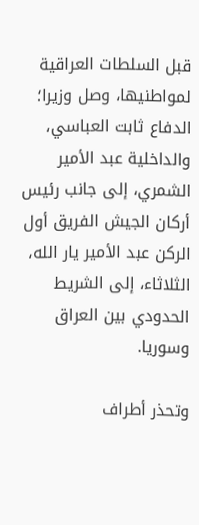قبل السلطات العراقية لمواطنيها، وصل وزيرا؛ الدفاع ثابت العباسي، والداخلية عبد الأمير الشمري، إلى جانب رئيس أركان الجيش الفريق أول الركن عبد الأمير يار الله، الثلاثاء، إلى الشريط الحدودي بين العراق وسوريا.

وتحذر أطراف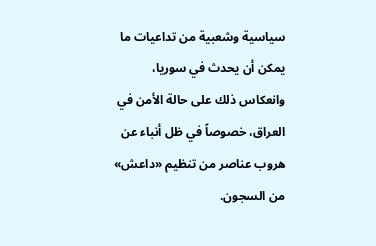سياسية وشعبية من تداعيات ما يمكن أن يحدث في سوريا، وانعكاس ذلك على حالة الأمن في العراق، خصوصاً في ظل أنباء عن هروب عناصر من تنظيم «داعش» من السجون.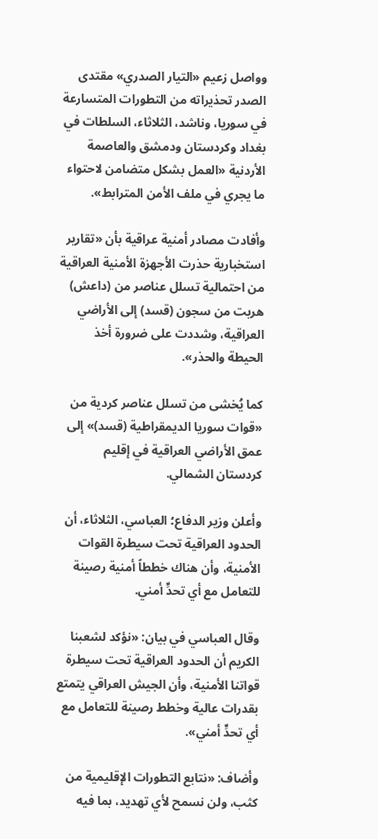وواصل زعيم «التيار الصدري» مقتدى الصدر تحذيراته من التطورات المتسارعة في سوريا، وناشد، الثلاثاء، السلطات في بغداد وكردستان ودمشق والعاصمة الأردنية «العمل بشكل متضامن لاحتواء ما يجري في ملف الأمن المترابط».

وأفادت مصادر أمنية عراقية بأن «تقارير استخبارية حذرت الأجهزة الأمنية العراقية من احتمالية تسلل عناصر من (داعش) هربت من سجون (قسد) إلى الأراضي العراقية، وشددت على ضرورة أخذ الحيطة والحذر».

كما يُخشى من تسلل عناصر كردية من «قوات سوريا الديمقراطية (قسد)» إلى عمق الأراضي العراقية في إقليم كردستان الشمالي.

وأعلن وزير الدفاع؛ العباسي، الثلاثاء، أن الحدود العراقية تحت سيطرة القوات الأمنية، وأن هناك خططاً أمنية رصينة للتعامل مع أي تحدٍّ أمني.

وقال العباسي في بيان: «نؤكد لشعبنا الكريم أن الحدود العراقية تحت سيطرة قواتنا الأمنية، وأن الجيش العراقي يتمتع بقدرات عالية وخطط رصينة للتعامل مع أي تحدٍّ أمني».

وأضاف: «نتابع التطورات الإقليمية من كثب، ولن نسمح لأي تهديد، بما فيه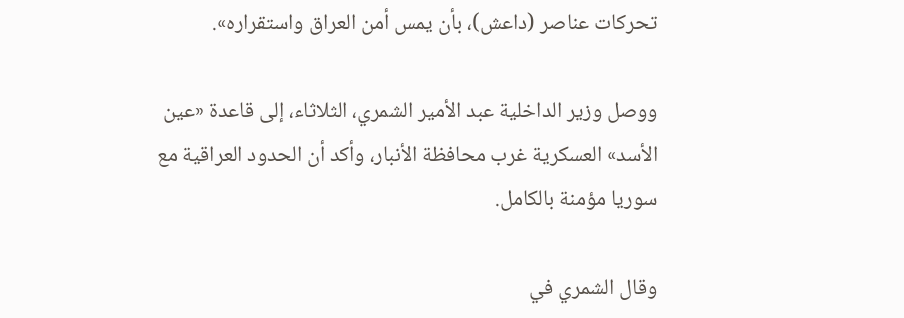تحركات عناصر (داعش)، بأن يمس أمن العراق واستقراره».

ووصل وزير الداخلية عبد الأمير الشمري، الثلاثاء، إلى قاعدة «عين الأسد» العسكرية غرب محافظة الأنبار، وأكد أن الحدود العراقية مع سوريا مؤمنة بالكامل.

وقال الشمري في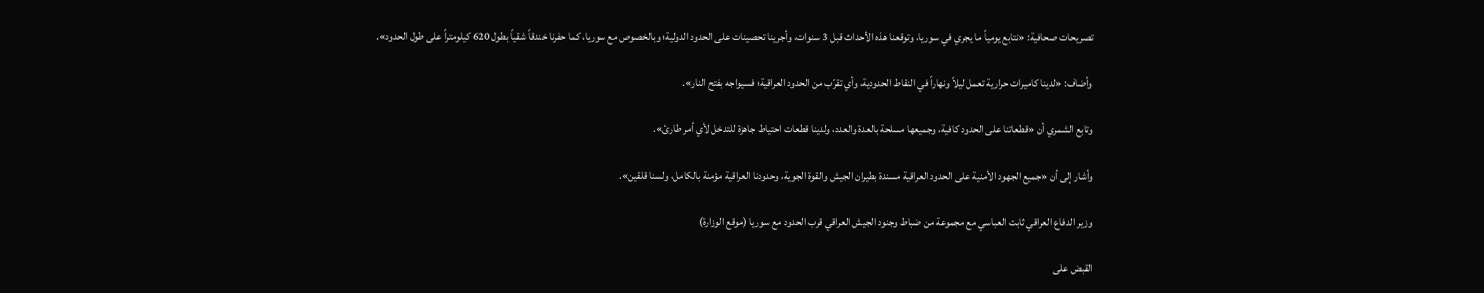تصريحات صحافية: «نتابع يومياً ما يجري في سوريا، وتوقعنا هذه الأحداث قبل 3 سنوات، وأجرينا تحصينات على الحدود الدولية؛ وبالخصوص مع سوريا، كما حفرنا خندقاً شقياً بطول 620 كيلومتراً على طول الحدود».

وأضاف: «لدينا كاميرات حرارية تعمل ليلاً ونهاراً في النقاط الحدودية، وأي تقرّب من الحدود العراقية؛ فسيواجه بفتح النار».

وتابع الشمري أن «قطعاتنا على الحدود كافية، وجميعها مسلحة بالعدة والعدد، ولدينا قطعات احتياط جاهزة للتدخل لأي أمر طارئ».

وأشار إلى أن «جميع الجهود الأمنية على الحدود العراقية مسندة بطيران الجيش والقوة الجوية، وحدودنا العراقية مؤمنة بالكامل، ولسنا قلقين».

وزير الدفاع العراقي ثابت العباسي مع مجموعة من ضباط وجنود الجيش العراقي قرب الحدود مع سوريا (موقع الوزارة)

القبض على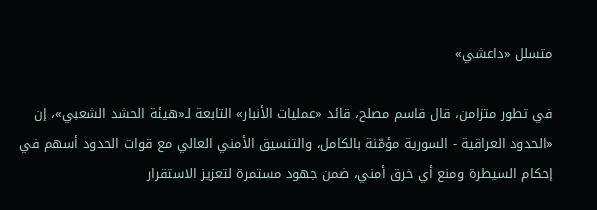متسلل «داعشي»

في تطور متزامن، قال قاسم مصلح، قائد «عمليات الأنبار» التابعة لـ«هيئة الحشد الشعبي»، إن «الحدود العراقية - السورية مؤمّنة بالكامل، والتنسيق الأمني العالي مع قوات الحدود أسهم في إحكام السيطرة ومنع أي خرق أمني، ضمن جهود مستمرة لتعزيز الاستقرار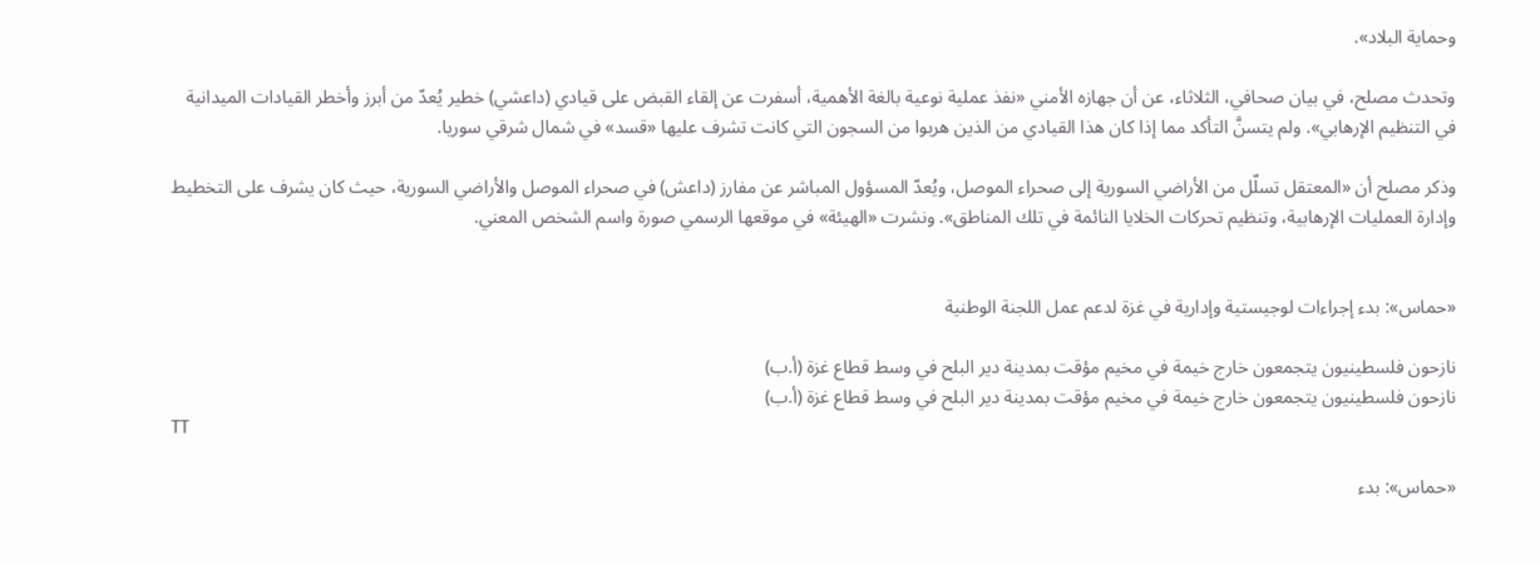وحماية البلاد».

وتحدث مصلح، في بيان صحافي، الثلاثاء، عن أن جهازه الأمني «نفذ عملية نوعية بالغة الأهمية، أسفرت عن إلقاء القبض على قيادي (داعشي) خطير يُعدّ من أبرز وأخطر القيادات الميدانية في التنظيم الإرهابي». ولم يتسنَّ التأكد مما إذا كان هذا القيادي من الذين هربوا من السجون التي كانت تشرف عليها «قسد» في شمال شرقي سوريا.

وذكر مصلح أن «المعتقل تسلّل من الأراضي السورية إلى صحراء الموصل، ويُعدّ المسؤول المباشر عن مفارز (داعش) في صحراء الموصل والأراضي السورية، حيث كان يشرف على التخطيط وإدارة العمليات الإرهابية، وتنظيم تحركات الخلايا النائمة في تلك المناطق». ونشرت «الهيئة» في موقعها الرسمي صورة واسم الشخص المعني.


«حماس»: بدء إجراءات لوجيستية وإدارية في غزة لدعم عمل اللجنة الوطنية

نازحون فلسطينيون يتجمعون خارج خيمة في مخيم مؤقت بمدينة دير البلح في وسط قطاع غزة (أ.ب)
نازحون فلسطينيون يتجمعون خارج خيمة في مخيم مؤقت بمدينة دير البلح في وسط قطاع غزة (أ.ب)
TT

«حماس»: بدء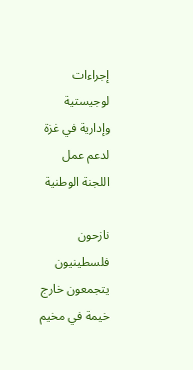إجراءات لوجيستية وإدارية في غزة لدعم عمل اللجنة الوطنية

نازحون فلسطينيون يتجمعون خارج خيمة في مخيم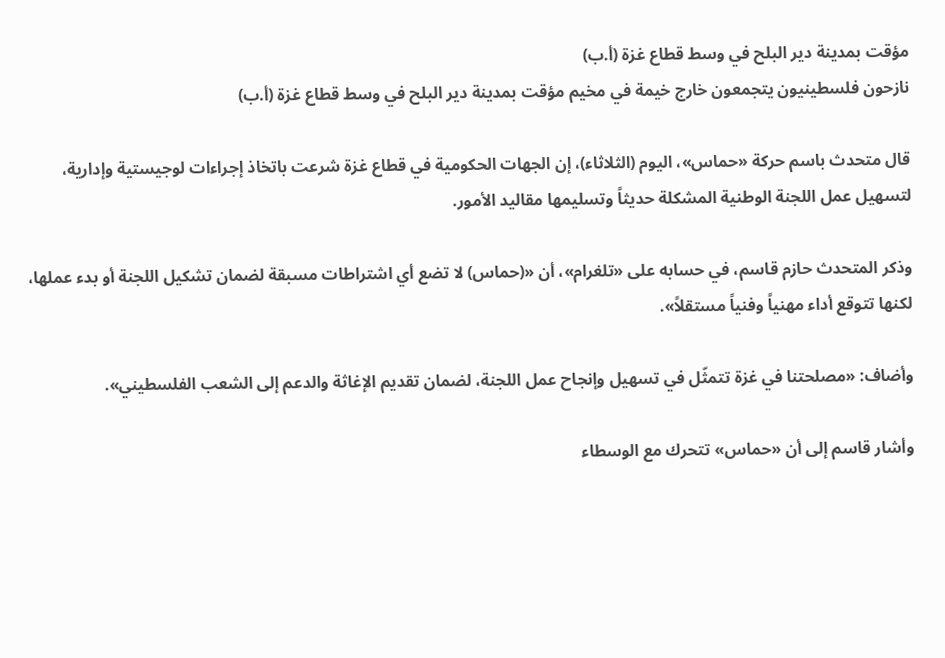مؤقت بمدينة دير البلح في وسط قطاع غزة (أ.ب)
نازحون فلسطينيون يتجمعون خارج خيمة في مخيم مؤقت بمدينة دير البلح في وسط قطاع غزة (أ.ب)

قال متحدث باسم حركة «حماس»، اليوم (الثلاثاء)، إن الجهات الحكومية في قطاع غزة شرعت باتخاذ إجراءات لوجيستية وإدارية، لتسهيل عمل اللجنة الوطنية المشكلة حديثاً وتسليمها مقاليد الأمور.

وذكر المتحدث حازم قاسم، في حسابه على «تلغرام»، أن «(حماس) لا تضع أي اشتراطات مسبقة لضمان تشكيل اللجنة أو بدء عملها، لكنها تتوقع أداء مهنياً وفنياً مستقلاً».

وأضاف: «مصلحتنا في غزة تتمثّل في تسهيل وإنجاح عمل اللجنة، لضمان تقديم الإغاثة والدعم إلى الشعب الفلسطيني».

وأشار قاسم إلى أن «حماس» تتحرك مع الوسطاء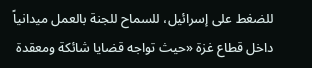للضغط على إسرائيل، للسماح للجنة بالعمل ميدانياً داخل قطاع غزة «حيث تواجه قضايا شائكة ومعقدة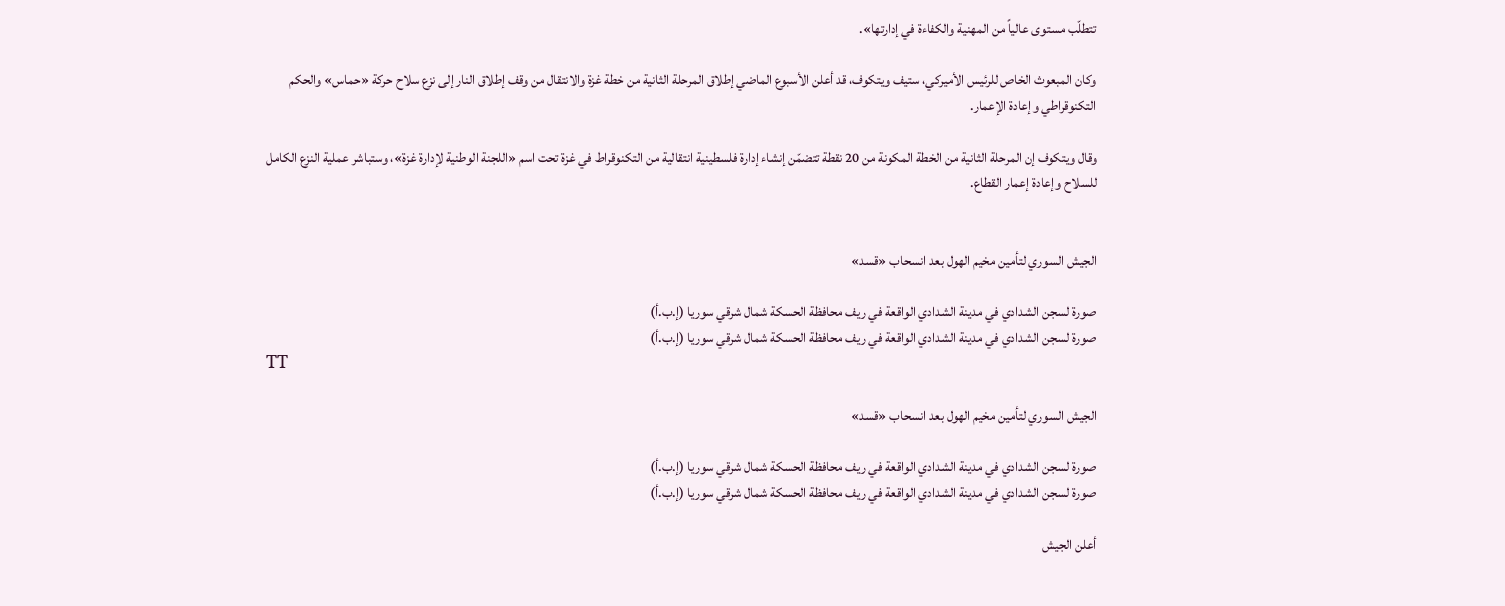تتطلّب مستوى عالياً من المهنية والكفاءة في إدارتها».

وكان المبعوث الخاص للرئيس الأميركي، ستيف ويتكوف، قد أعلن الأسبوع الماضي إطلاق المرحلة الثانية من خطة غزة والانتقال من وقف إطلاق النار إلى نزع سلاح حركة «حماس» والحكم التكنوقراطي وإعادة الإعمار.

وقال ويتكوف إن المرحلة الثانية من الخطة المكونة من 20 نقطة تتضمّن إنشاء إدارة فلسطينية انتقالية من التكنوقراط في غزة تحت اسم «اللجنة الوطنية لإدارة غزة»، وستباشر عملية النزع الكامل للسلاح وإعادة إعمار القطاع.


الجيش السوري لتأمين مخيم الهول بعد انسحاب «قسد»

صورة لسجن الشدادي في مدينة الشدادي الواقعة في ريف محافظة الحسكة شمال شرقي سوريا (إ.ب.أ)
صورة لسجن الشدادي في مدينة الشدادي الواقعة في ريف محافظة الحسكة شمال شرقي سوريا (إ.ب.أ)
TT

الجيش السوري لتأمين مخيم الهول بعد انسحاب «قسد»

صورة لسجن الشدادي في مدينة الشدادي الواقعة في ريف محافظة الحسكة شمال شرقي سوريا (إ.ب.أ)
صورة لسجن الشدادي في مدينة الشدادي الواقعة في ريف محافظة الحسكة شمال شرقي سوريا (إ.ب.أ)

أعلن الجيش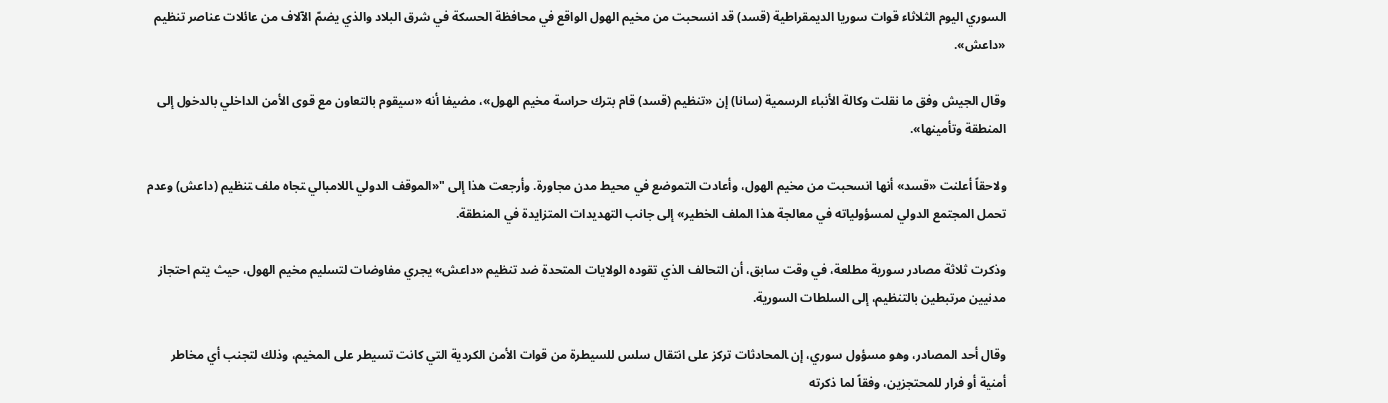السوري اليوم الثلاثاء قوات سوريا الديمقراطية (قسد) قد انسحبت من مخيم الهول الواقع في محافظة الحسكة في شرق البلاد والذي يضمّ الآلاف من عائلات عناصر تنظيم «داعش».

وقال الجيش وفق ما نقلت وكالة الأنباء الرسمية (سانا) إن «تنظيم (قسد) قام بترك حراسة مخيم الهول»، مضيفا أنه «سيقوم بالتعاون مع قوى الأمن الداخلي بالدخول إلى المنطقة وتأمينها».

ولاحقاً أعلنت «قسد» أنها انسحبت ‌من مخيم الهول، وأعادت التموضع في محيط مدن مجاورة. وأرجعت هذا إلى "«الموقف الدولي ‍اللامبالي ‍تجاه ملف ‍تنظيم (داعش) وعدم تحمل المجتمع الدولي لمسؤولياته في معالجة هذا الملف الخطير» إلى جانب التهديدات المتزايدة في المنطقة.

وذكرت ثلاثة مصادر سورية مطلعة، في وقت سابق، أن التحالف الذي تقوده الولايات المتحدة ‌ضد تنظيم «داعش» يجري مفاوضات لتسليم ‌مخيم الهول، حيث يتم احتجاز مدنيين مرتبطين بالتنظيم، إلى السلطات السورية.

وقال أحد المصادر، وهو ‌مسؤول سوري، إن ‍المحادثات تركز على انتقال سلس للسيطرة من قوات الأمن الكردية التي كانت تسيطر على المخيم، وذلك لتجنب أي مخاطر أمنية أو فرار للمحتجزين، وفقاً لما ذكرته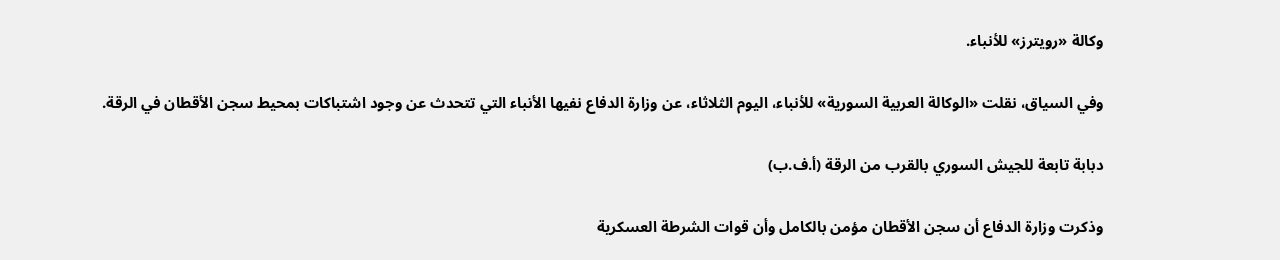وكالة «رويترز» للأنباء.

وفي السياق، نقلت «الوكالة العربية السورية» للأنباء، اليوم الثلاثاء، عن وزارة الدفاع نفيها الأنباء التي تتحدث عن وجود اشتباكات بمحيط سجن الأقطان في الرقة.

دبابة تابعة للجيش السوري بالقرب من الرقة (أ.ف.ب)

وذكرت وزارة الدفاع أن سجن الأقطان مؤمن بالكامل وأن قوات الشرطة العسكرية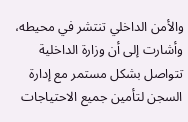والأمن الداخلي تنتشر في محيطه، وأشارت إلى أن وزارة الداخلية تتواصل بشكل مستمر مع إدارة السجن لتأمين جميع الاحتياجات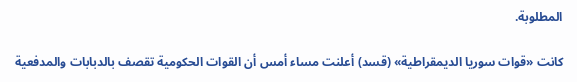المطلوبة.

كانت «قوات سوريا الديمقراطية» (قسد) أعلنت مساء أمس أن القوات الحكومية تقصف بالدبابات والمدفعية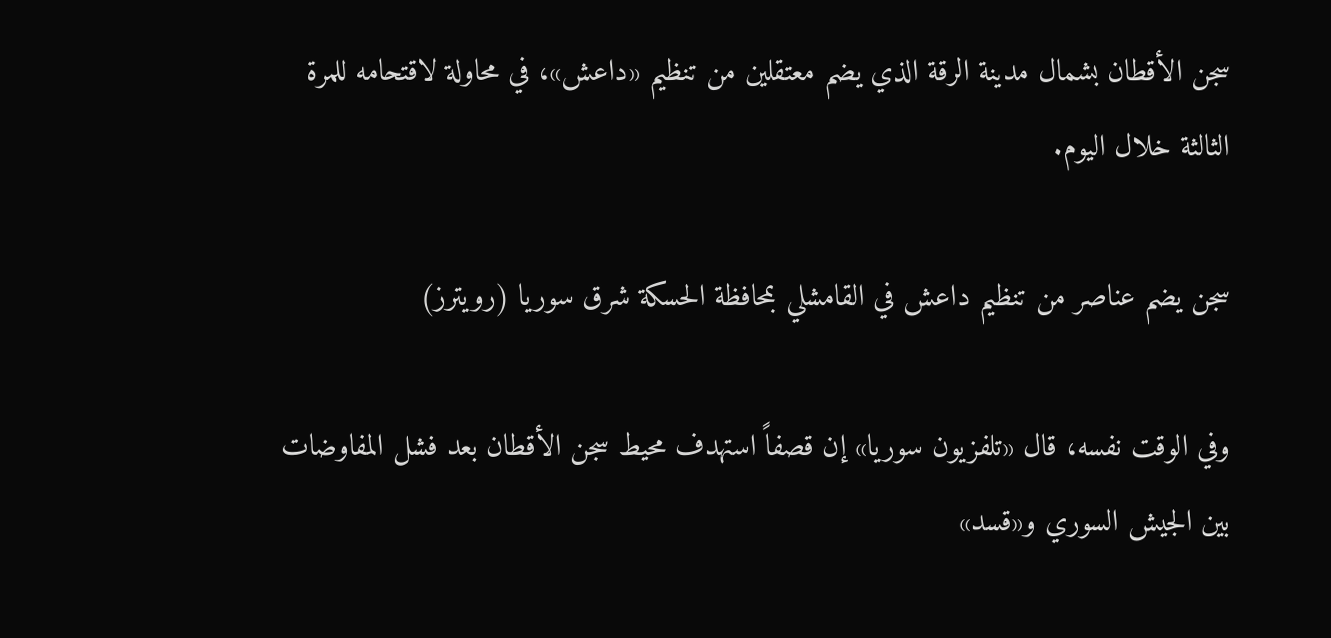سجن الأقطان بشمال مدينة الرقة الذي يضم معتقلين من تنظيم «داعش»، في محاولة لاقتحامه للمرة الثالثة خلال اليوم.

سجن يضم عناصر من تنظيم داعش في القامشلي بمحافظة الحسكة شرق سوريا (رويترز)

وفي الوقت نفسه، قال «تلفزيون سوريا» إن قصفاً استهدف محيط سجن الأقطان بعد فشل المفاوضات بين الجيش السوري و«قسد»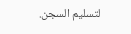لتسليم السجن.